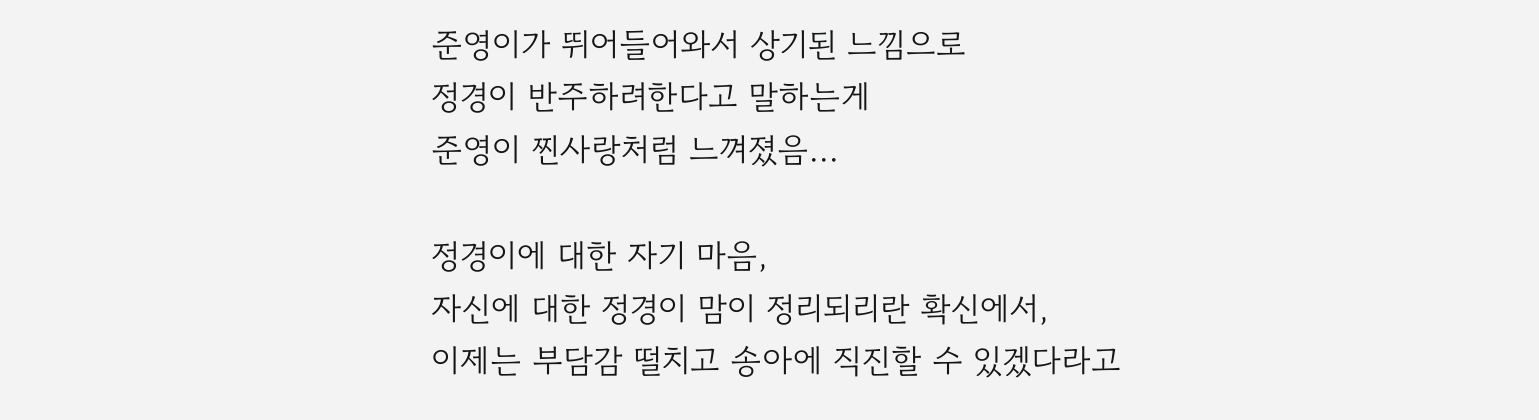준영이가 뛰어들어와서 상기된 느낌으로
정경이 반주하려한다고 말하는게
준영이 찐사랑처럼 느껴졌음...

정경이에 대한 자기 마음,
자신에 대한 정경이 맘이 정리되리란 확신에서,
이제는 부담감 떨치고 송아에 직진할 수 있겠다라고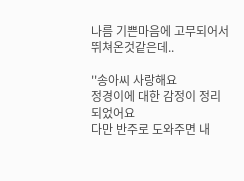나름 기쁜마음에 고무되어서 뛰쳐온것같은데..

''송아씨 사랑해요
정경이에 대한 감정이 정리되었어요
다만 반주로 도와주면 내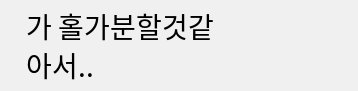가 홀가분할것같아서..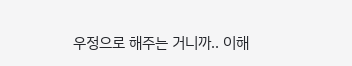우정으로 해주는 거니까.. 이해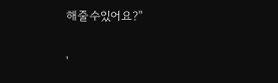해줄수있어요?''

'